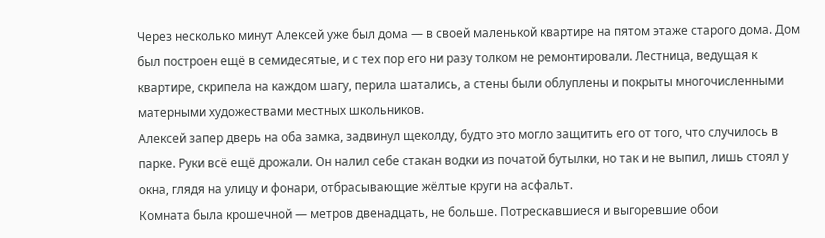Через несколько минут Алексей уже был дома — в своей маленькой квартире на пятом этаже старого дома. Дом был построен ещё в семидесятые, и с тех пор его ни разу толком не ремонтировали. Лестница, ведущая к квартире, скрипела на каждом шагу, перила шатались, а стены были облуплены и покрыты многочисленными матерными художествами местных школьников.
Алексей запер дверь на оба замка, задвинул щеколду, будто это могло защитить его от того, что случилось в парке. Руки всё ещё дрожали. Он налил себе стакан водки из початой бутылки, но так и не выпил, лишь стоял у окна, глядя на улицу и фонари, отбрасывающие жёлтые круги на асфальт.
Комната была крошечной — метров двенадцать, не больше. Потрескавшиеся и выгоревшие обои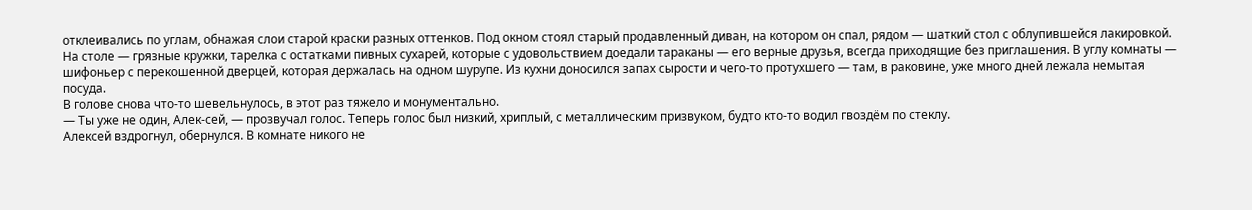отклеивались по углам, обнажая слои старой краски разных оттенков. Под окном стоял старый продавленный диван, на котором он спал, рядом — шаткий стол с облупившейся лакировкой. На столе — грязные кружки, тарелка с остатками пивных сухарей, которые с удовольствием доедали тараканы — его верные друзья, всегда приходящие без приглашения. В углу комнаты — шифоньер с перекошенной дверцей, которая держалась на одном шурупе. Из кухни доносился запах сырости и чего-то протухшего — там, в раковине, уже много дней лежала немытая посуда.
В голове снова что-то шевельнулось, в этот раз тяжело и монументально.
— Ты уже не один, Алек-сей, — прозвучал голос. Теперь голос был низкий, хриплый, с металлическим призвуком, будто кто-то водил гвоздём по стеклу.
Алексей вздрогнул, обернулся. В комнате никого не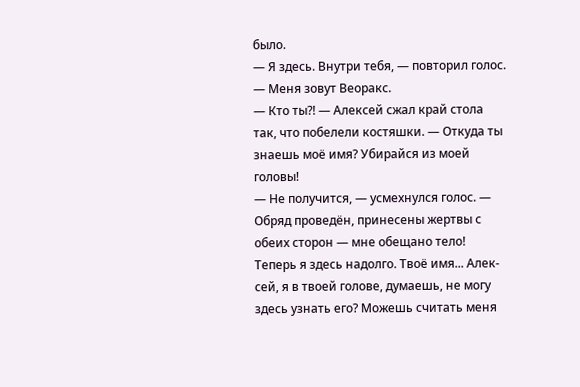было.
— Я здесь. Внутри тебя, — повторил голос. — Меня зовут Веоракс.
— Кто ты?! — Алексей сжал край стола так, что побелели костяшки. — Откуда ты знаешь моё имя? Убирайся из моей головы!
— Не получится, — усмехнулся голос. — Обряд проведён, принесены жертвы с обеих сторон — мне обещано тело! Теперь я здесь надолго. Твоё имя... Алек-сей, я в твоей голове, думаешь, не могу здесь узнать его? Можешь считать меня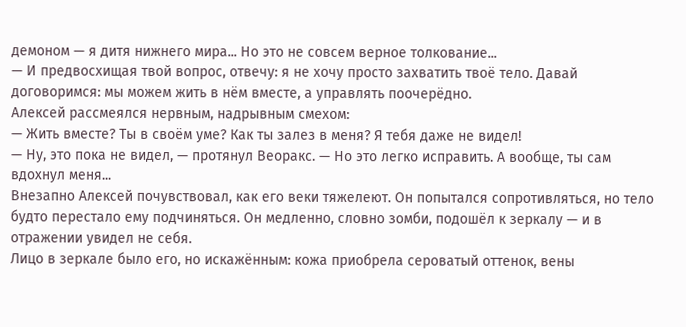демоном — я дитя нижнего мира... Но это не совсем верное толкование...
— И предвосхищая твой вопрос, отвечу: я не хочу просто захватить твоё тело. Давай договоримся: мы можем жить в нём вместе, а управлять поочерёдно.
Алексей рассмеялся нервным, надрывным смехом:
— Жить вместе? Ты в своём уме? Как ты залез в меня? Я тебя даже не видел!
— Ну, это пока не видел, — протянул Веоракс. — Но это легко исправить. А вообще, ты сам вдохнул меня...
Внезапно Алексей почувствовал, как его веки тяжелеют. Он попытался сопротивляться, но тело будто перестало ему подчиняться. Он медленно, словно зомби, подошёл к зеркалу — и в отражении увидел не себя.
Лицо в зеркале было его, но искажённым: кожа приобрела сероватый оттенок, вены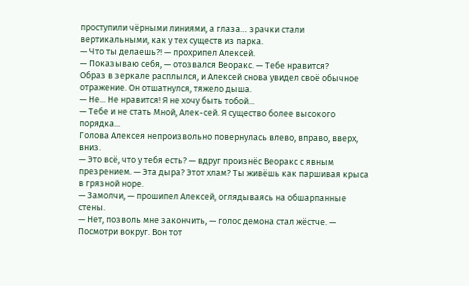проступили чёрными линиями, а глаза… зрачки стали вертикальными, как у тех существ из парка.
— Что ты делаешь?! — прохрипел Алексей.
— Показываю себя, — отозвался Веоракс. — Тебе нравится?
Образ в зеркале расплылся, и Алексей снова увидел своё обычное отражение. Он отшатнулся, тяжело дыша.
— Не... Не нравится! Я не хочу быть тобой...
— Тебе и не стать Мной, Алек-сей. Я существо более высокого порядка...
Голова Алексея непроизвольно повернулась влево, вправо, вверх, вниз.
— Это всё, что у тебя есть? — вдруг произнёс Веоракс с явным презрением. — Эта дыра? Этот хлам? Ты живёшь как паршивая крыса в грязной норе.
— Замолчи, — прошипел Алексей, оглядываясь на обшарпанные стены.
— Нет, позволь мне закончить, — голос демона стал жёстче. — Посмотри вокруг. Вон тот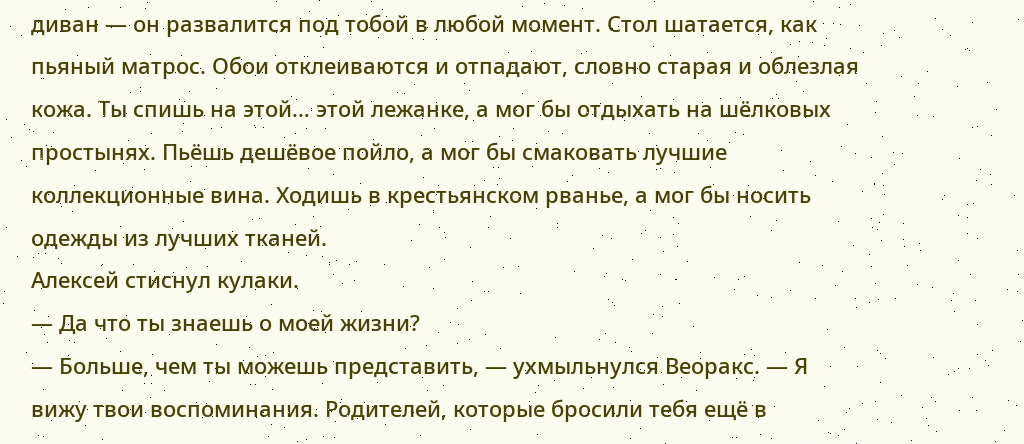диван — он развалится под тобой в любой момент. Стол шатается, как пьяный матрос. Обои отклеиваются и отпадают, словно старая и облезлая кожа. Ты спишь на этой… этой лежанке, а мог бы отдыхать на шёлковых простынях. Пьёшь дешёвое пойло, а мог бы смаковать лучшие коллекционные вина. Ходишь в крестьянском рванье, а мог бы носить одежды из лучших тканей.
Алексей стиснул кулаки.
— Да что ты знаешь о моей жизни?
— Больше, чем ты можешь представить, — ухмыльнулся Веоракс. — Я вижу твои воспоминания. Родителей, которые бросили тебя ещё в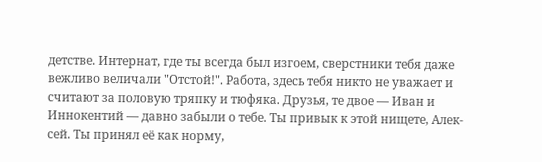детстве. Интернат, где ты всегда был изгоем, сверстники тебя даже вежливо величали "Отстой!". Работа, здесь тебя никто не уважает и считают за половую тряпку и тюфяка. Друзья, те двое — Иван и Иннокентий — давно забыли о тебе. Ты привык к этой нищете, Алек-сей. Ты принял её как норму,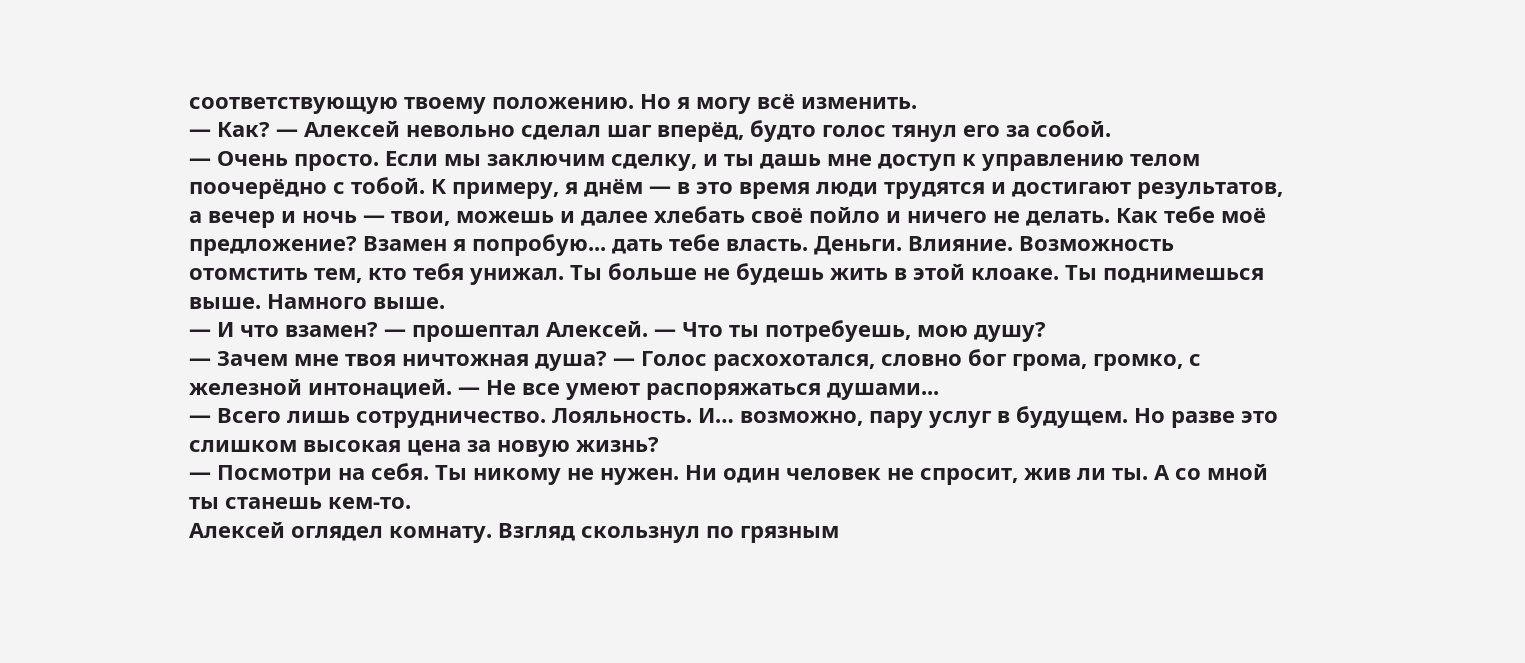соответствующую твоему положению. Но я могу всё изменить.
— Как? — Алексей невольно сделал шаг вперёд, будто голос тянул его за собой.
— Очень просто. Если мы заключим сделку, и ты дашь мне доступ к управлению телом поочерёдно с тобой. К примеру, я днём — в это время люди трудятся и достигают результатов, а вечер и ночь — твои, можешь и далее хлебать своё пойло и ничего не делать. Как тебе моё предложение? Взамен я попробую... дать тебе власть. Деньги. Влияние. Возможность отомстить тем, кто тебя унижал. Ты больше не будешь жить в этой клоаке. Ты поднимешься выше. Намного выше.
— И что взамен? — прошептал Алексей. — Что ты потребуешь, мою душу?
— Зачем мне твоя ничтожная душа? — Голос расхохотался, словно бог грома, громко, с железной интонацией. — Не все умеют распоряжаться душами...
— Всего лишь сотрудничество. Лояльность. И… возможно, пару услуг в будущем. Но разве это слишком высокая цена за новую жизнь?
— Посмотри на себя. Ты никому не нужен. Ни один человек не спросит, жив ли ты. А со мной ты станешь кем-то.
Алексей оглядел комнату. Взгляд скользнул по грязным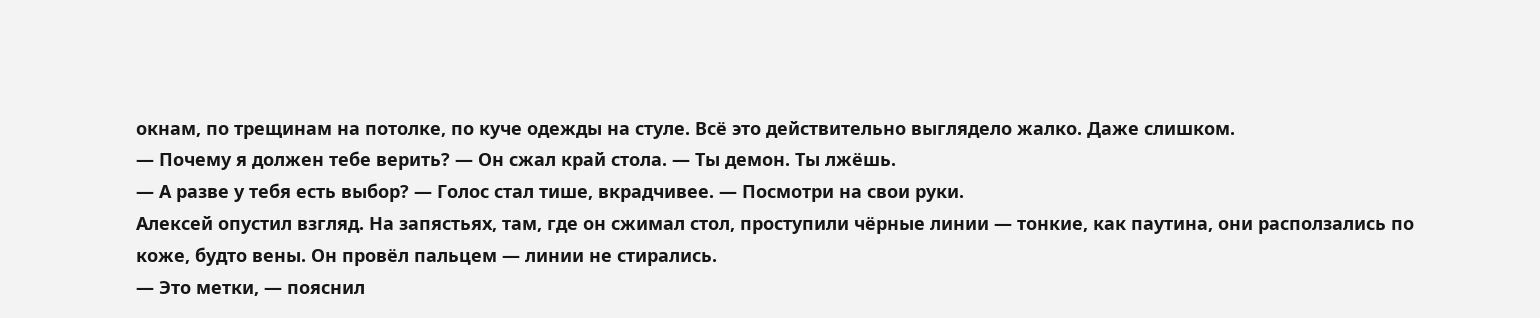окнам, по трещинам на потолке, по куче одежды на стуле. Всё это действительно выглядело жалко. Даже слишком.
— Почему я должен тебе верить? — Он сжал край стола. — Ты демон. Ты лжёшь.
— А разве у тебя есть выбор? — Голос стал тише, вкрадчивее. — Посмотри на свои руки.
Алексей опустил взгляд. На запястьях, там, где он сжимал стол, проступили чёрные линии — тонкие, как паутина, они расползались по коже, будто вены. Он провёл пальцем — линии не стирались.
— Это метки, — пояснил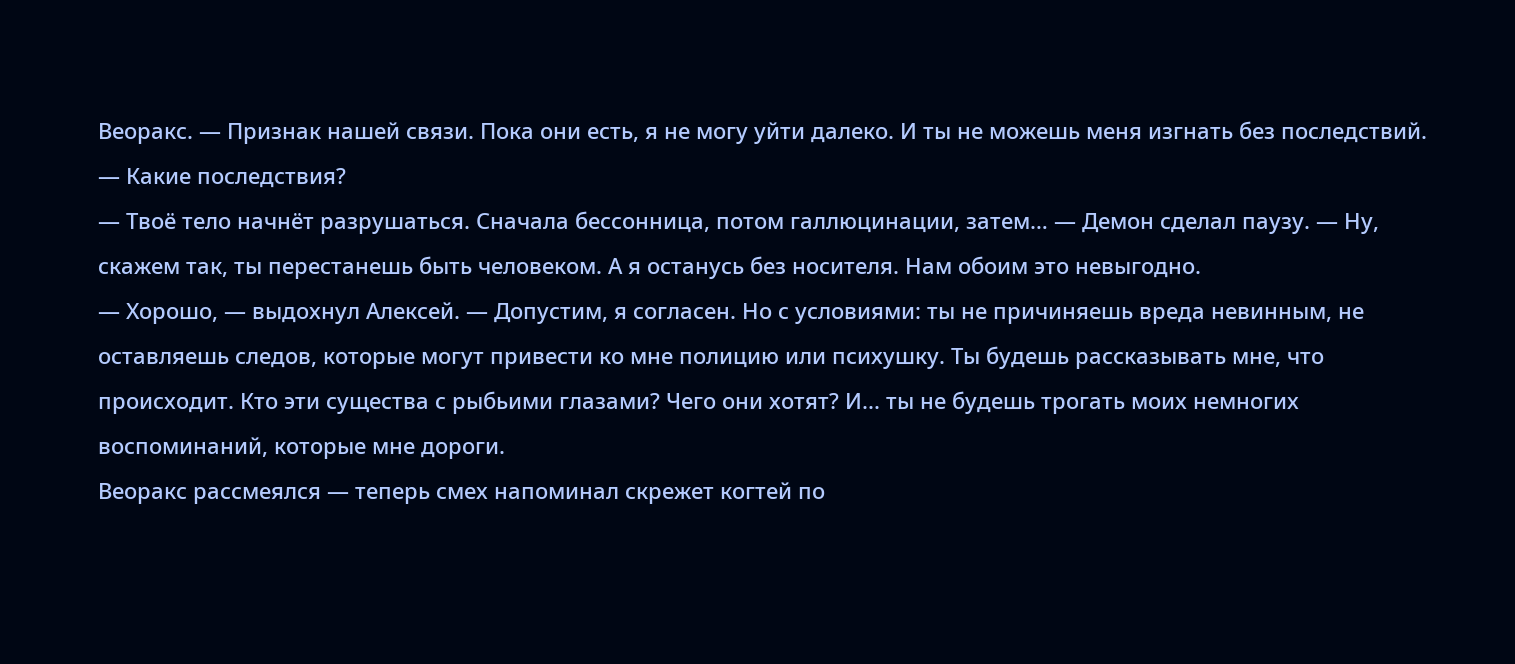Веоракс. — Признак нашей связи. Пока они есть, я не могу уйти далеко. И ты не можешь меня изгнать без последствий.
— Какие последствия?
— Твоё тело начнёт разрушаться. Сначала бессонница, потом галлюцинации, затем… — Демон сделал паузу. — Ну, скажем так, ты перестанешь быть человеком. А я останусь без носителя. Нам обоим это невыгодно.
— Хорошо, — выдохнул Алексей. — Допустим, я согласен. Но с условиями: ты не причиняешь вреда невинным, не оставляешь следов, которые могут привести ко мне полицию или психушку. Ты будешь рассказывать мне, что происходит. Кто эти существа с рыбьими глазами? Чего они хотят? И... ты не будешь трогать моих немногих воспоминаний, которые мне дороги.
Веоракс рассмеялся — теперь смех напоминал скрежет когтей по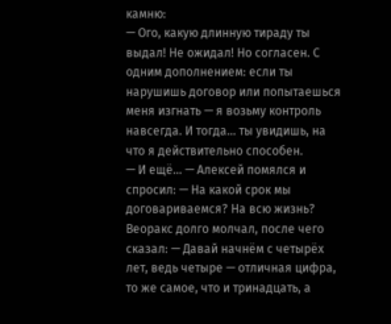камню:
— Ого, какую длинную тираду ты выдал! Не ожидал! Но согласен. С одним дополнением: если ты нарушишь договор или попытаешься меня изгнать — я возьму контроль навсегда. И тогда… ты увидишь, на что я действительно способен.
— И ещё... — Алексей помялся и спросил: — На какой срок мы договариваемся? На всю жизнь?
Веоракс долго молчал, после чего сказал: — Давай начнём с четырёх лет, ведь четыре — отличная цифра, то же самое, что и тринадцать, а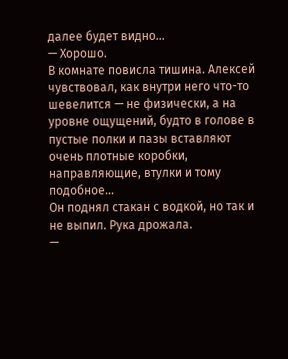далее будет видно...
— Хорошо.
В комнате повисла тишина. Алексей чувствовал, как внутри него что-то шевелится — не физически, а на уровне ощущений, будто в голове в пустые полки и пазы вставляют очень плотные коробки, направляющие, втулки и тому подобное...
Он поднял стакан с водкой, но так и не выпил. Рука дрожала.
—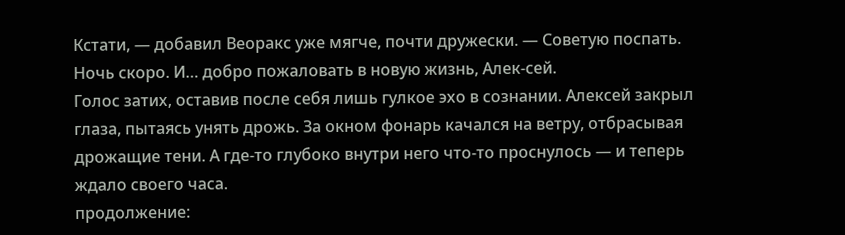Кстати, — добавил Веоракс уже мягче, почти дружески. — Советую поспать. Ночь скоро. И… добро пожаловать в новую жизнь, Алек-сей.
Голос затих, оставив после себя лишь гулкое эхо в сознании. Алексей закрыл глаза, пытаясь унять дрожь. За окном фонарь качался на ветру, отбрасывая дрожащие тени. А где-то глубоко внутри него что-то проснулось — и теперь ждало своего часа.
продолжение: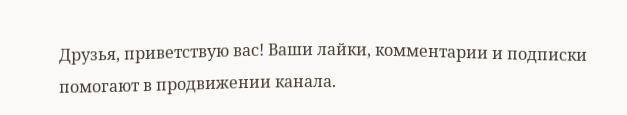Друзья, приветствую вас! Ваши лайки, комментарии и подписки помогают в продвижении канала.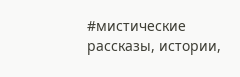#мистические рассказы, истории,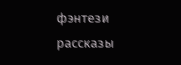фэнтези рассказы